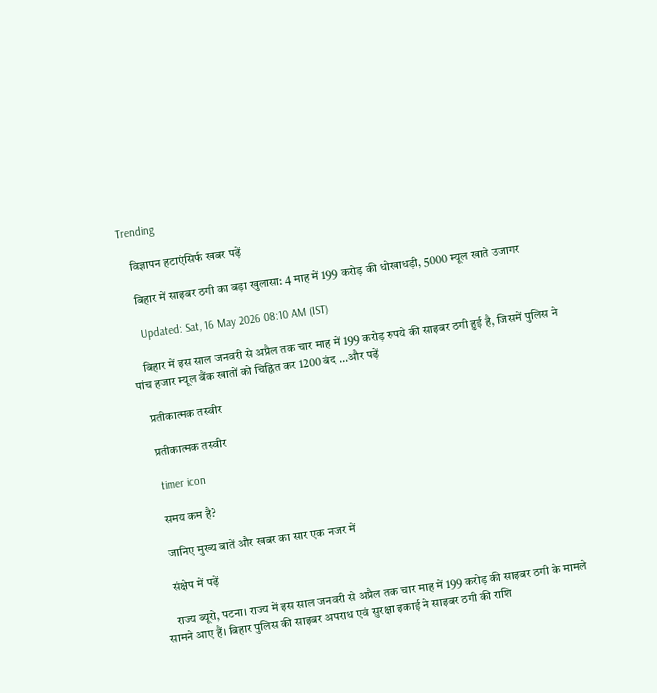Trending

    विज्ञापन हटाएंसिर्फ खबर पढ़ें

    बिहार में साइबर ठगी का बड़ा खुलासा: 4 माह में 199 करोड़ की धोखाधड़ी, 5000 म्यूल खाते उजागर

    Updated: Sat, 16 May 2026 08:10 AM (IST)

    बिहार में इस साल जनवरी से अप्रैल तक चार माह में 199 करोड़ रुपये की साइबर ठगी हुई है, जिसमें पुलिस ने पांच हजार म्यूल बैंक खातों को चिह्नित कर 1200 बंद ...और पढ़ें

    प्रतीकात्मक तस्वीर

    प्रतीकात्मक तस्वीर

    timer icon

    समय कम है?

    जानिए मुख्य बातें और खबर का सार एक नजर में

    संक्षेप में पढ़ें

    राज्य ब्यूरो, पटना। राज्य में इस साल जनवरी से अप्रैल तक चार माह में 199 करोड़ की साइबर ठगी के मामले सामने आए हैं। बिहार पुलिस की साइबर अपराध एवं सुरक्षा इकाई ने साइबर ठगी की राशि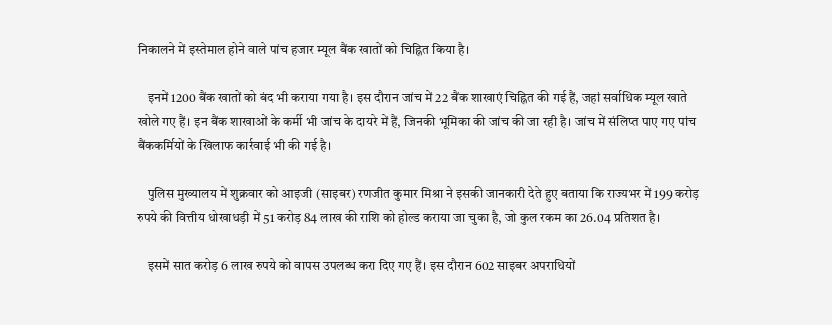निकालने में इस्तेमाल होने वाले पांच हजार म्यूल बैंक खातों को चिह्नित किया है।

    इनमें 1200 बैंक खातों को बंद भी कराया गया है। इस दौरान जांच में 22 बैंक शाखाएं चिह्नित की गई हैं, जहां सर्वाधिक म्यूल खाते खोले गए हैं। इन बैंक शाखाओं के कर्मी भी जांच के दायरे में हैं, जिनकी भूमिका की जांच की जा रही है। जांच में संलिप्त पाए गए पांच बैंककर्मियों के खिलाफ कार्रवाई भी की गई है।

    पुलिस मुख्यालय में शुक्रवार को आइजी (साइबर) रणजीत कुमार मिश्रा ने इसकी जानकारी देते हुए बताया कि राज्यभर में 199 करोड़ रुपये की वित्तीय धोखाधड़ी में 51 करोड़ 84 लाख की राशि को होल्ड कराया जा चुका है, जो कुल रकम का 26.04 प्रतिशत है।

    इसमें सात करोड़ 6 लाख रुपये को वापस उपलब्ध करा दिए गए हैं। इस दौरान 602 साइबर अपराधियों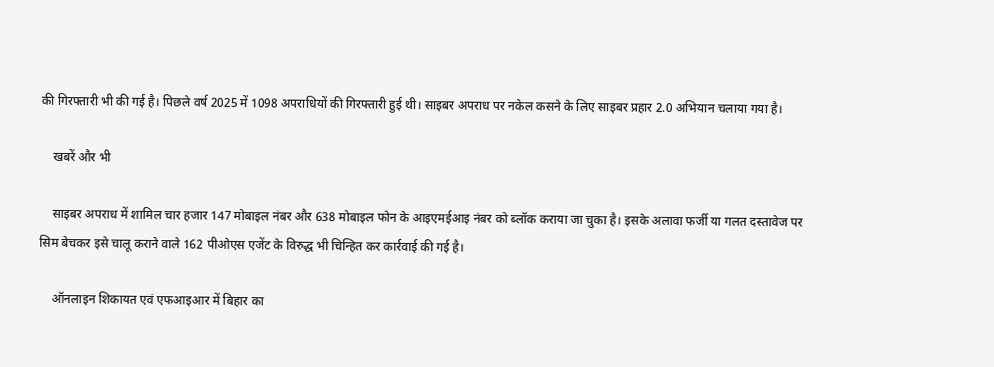की गिरफ्तारी भी की गई है। पिछले वर्ष 2025 में 1098 अपराधियों की गिरफ्तारी हुई थी। साइबर अपराध पर नकेल कसने के लिए साइबर प्रहार 2.0 अभियान चलाया गया है।

    खबरें और भी

    साइबर अपराध में शामिल चार हजार 147 मोबाइल नंबर और 638 मोबाइल फोन के आइएमईआइ नंबर को ब्लॉक कराया जा चुका है। इसके अलावा फर्जी या गलत दस्तावेज पर सिम बेचकर इसे चालू कराने वाले 162 पीओएस एजेंट के विरुद्ध भी चिन्हित कर कार्रवाई की गई है।

    ऑनलाइन शिकायत एवं एफआइआर में बिहार का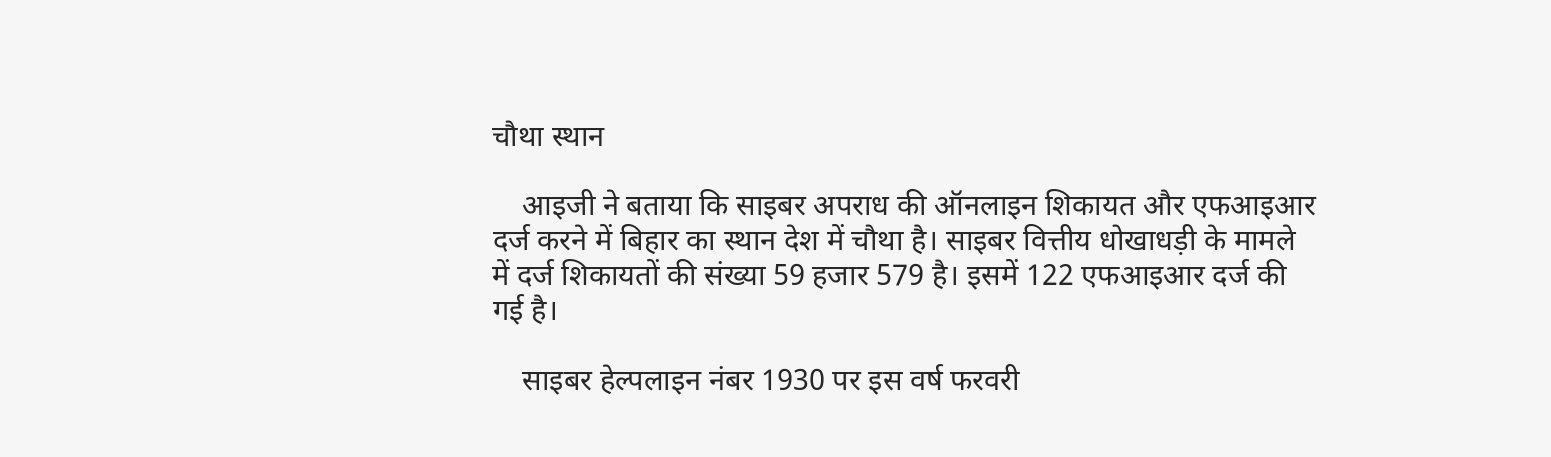चौथा स्थान

    आइजी ने बताया कि साइबर अपराध की ऑनलाइन शिकायत और एफआइआर दर्ज करने में बिहार का स्थान देश में चौथा है। साइबर वित्तीय धोखाधड़ी के मामले में दर्ज शिकायतों की संख्या 59 हजार 579 है। इसमें 122 एफआइआर दर्ज की गई है।

    साइबर हेल्पलाइन नंबर 1930 पर इस वर्ष फरवरी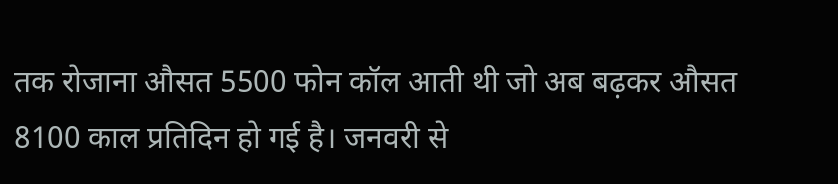तक रोजाना औसत 5500 फोन कॉल आती थी जो अब बढ़कर औसत 8100 काल प्रतिदिन हो गई है। जनवरी से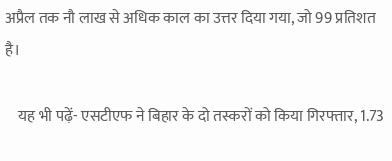अप्रैल तक नौ लाख से अधिक काल का उत्तर दिया गया, जो 99 प्रतिशत है।

    यह भी पढ़ें- एसटीएफ ने बिहार के दो तस्करों को किया गिरफ्तार, 1.73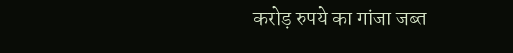करोड़ रुपये का गांजा जब्त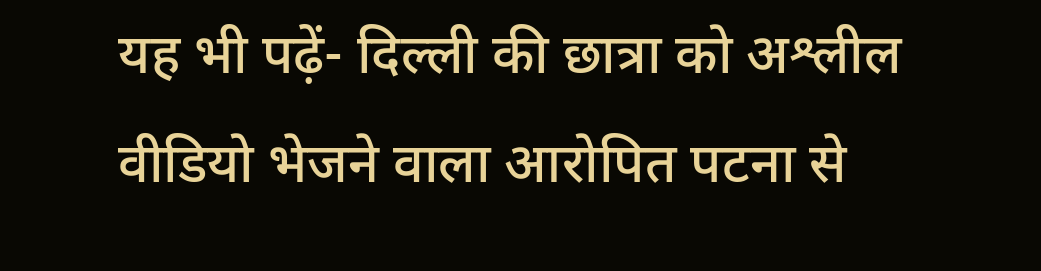यह भी पढ़ें- दिल्ली की छात्रा को अश्लील वीडियो भेजने वाला आरोपित पटना से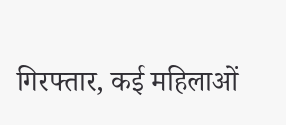गिरफ्तार, कई महिलाओं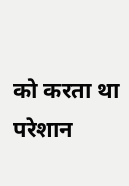को करता था परेशान